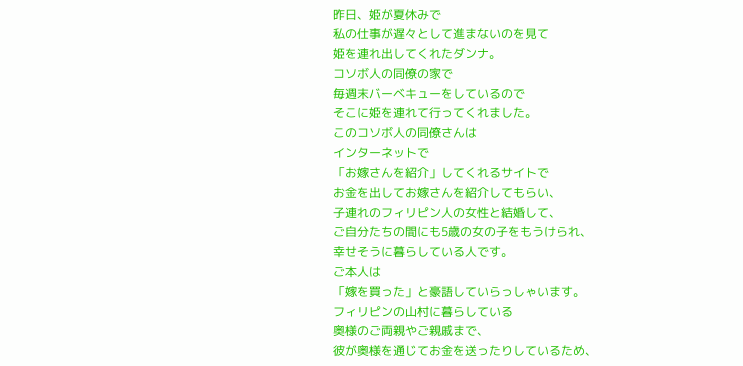昨日、姫が夏休みで
私の仕事が遅々として進まないのを見て
姫を連れ出してくれたダンナ。
コソボ人の同僚の家で
毎週末バーベキューをしているので
そこに姫を連れて行ってくれました。
このコソボ人の同僚さんは
インターネットで
「お嫁さんを紹介」してくれるサイトで
お金を出してお嫁さんを紹介してもらい、
子連れのフィリピン人の女性と結婚して、
ご自分たちの間にも5歳の女の子をもうけられ、
幸せそうに暮らしている人です。
ご本人は
「嫁を買った」と豪語していらっしゃいます。
フィリピンの山村に暮らしている
奥様のご両親やご親戚まで、
彼が奥様を通じてお金を送ったりしているため、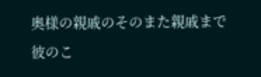奥様の親戚のそのまた親戚まで
彼のこ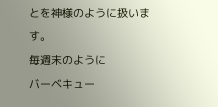とを神様のように扱います。
毎週末のように
バーベキュー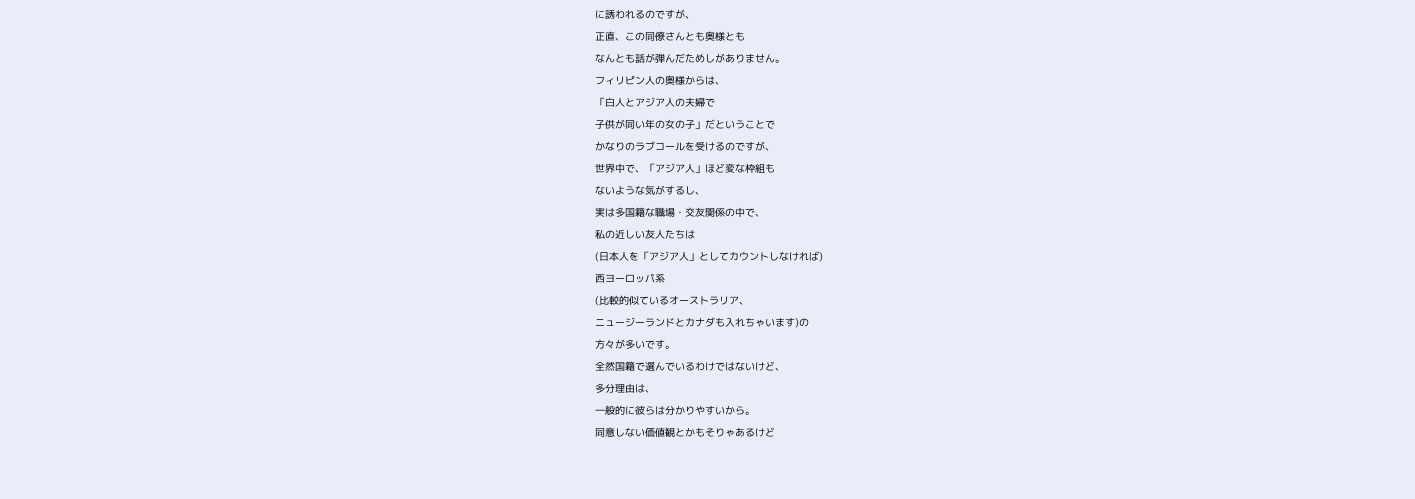に誘われるのですが、
正直、この同僚さんとも奥様とも
なんとも話が弾んだためしがありません。
フィリピン人の奥様からは、
「白人とアジア人の夫婦で
子供が同い年の女の子」だということで
かなりのラブコールを受けるのですが、
世界中で、「アジア人」ほど変な枠組も
ないような気がするし、
実は多国籍な職場・交友関係の中で、
私の近しい友人たちは
(日本人を「アジア人」としてカウントしなければ)
西ヨーロッパ系
(比較的似ているオーストラリア、
ニュージーランドとカナダも入れちゃいます)の
方々が多いです。
全然国籍で選んでいるわけではないけど、
多分理由は、
一般的に彼らは分かりやすいから。
同意しない価値観とかもそりゃあるけど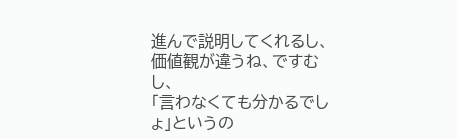進んで説明してくれるし、
価値観が違うね、ですむし、
「言わなくても分かるでしょ」というの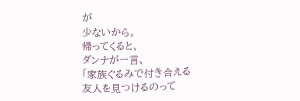が
少ないから。
帰ってくると、
ダンナが一言、
「家族ぐるみで付き合える
友人を見つけるのって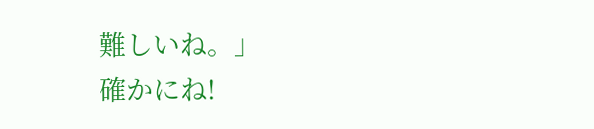難しいね。」
確かにね!